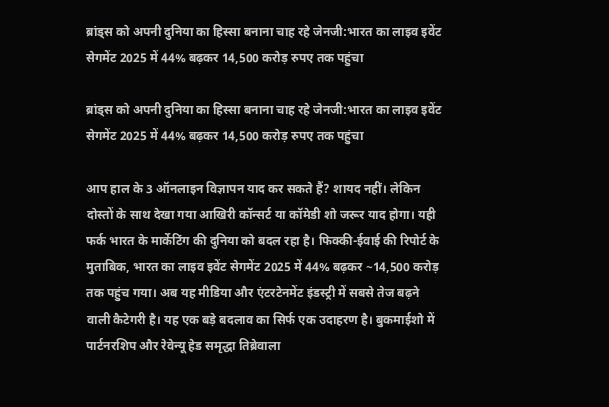ब्रांड्स को अपनी दुनिया का हिस्सा बनाना चाह रहे जेनजी:भारत का लाइव इवेंट सेगमेंट 2025 में 44% बढ़कर 14,500 करोड़ रुपए तक पहुंचा

ब्रांड्स को अपनी दुनिया का हिस्सा बनाना चाह रहे जेनजी:भारत का लाइव इवेंट सेगमेंट 2025 में 44% बढ़कर 14,500 करोड़ रुपए तक पहुंचा

आप हाल के 3 ऑनलाइन विज्ञापन याद कर सकते हैं? शायद नहीं। लेकिन दोस्तों के साथ देखा गया आखिरी कॉन्सर्ट या कॉमेडी शो जरूर याद होगा। यही फर्क भारत के मार्केटिंग की दुनिया को बदल रहा है। फिक्की-ईवाई की रिपोर्ट के मुताबिक, भारत का लाइव इवेंट सेगमेंट 2025 में 44% बढ़कर ~14,500 करोड़ तक पहुंच गया। अब यह मीडिया और एंटरटेनमेंट इंडस्ट्री में सबसे तेज बढ़ने वाली कैटेगरी है। यह एक बड़े बदलाव का सिर्फ एक उदाहरण है। बुकमाईशो में पार्टनरशिप और रेवेन्यू हेड समृद्धा तिब्रेवाला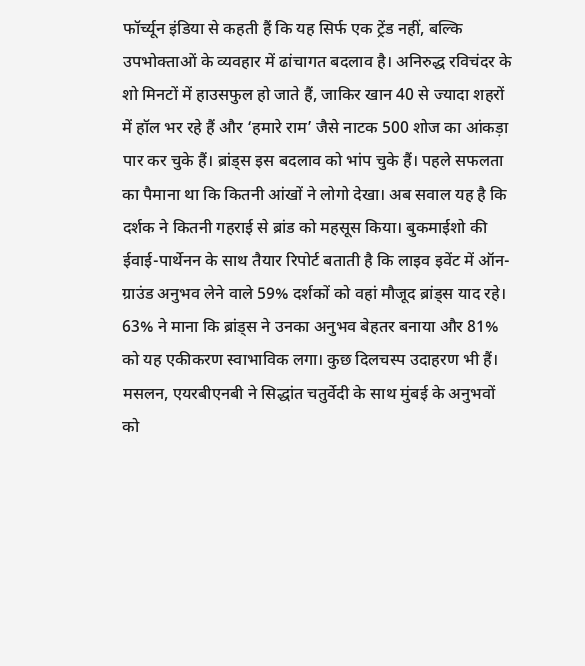फॉर्च्यून इंडिया से कहती हैं कि यह सिर्फ एक ट्रेंड नहीं, बल्कि उपभोक्ताओं के व्यवहार में ढांचागत बदलाव है। अनिरुद्ध रविचंदर के शो मिनटों में हाउसफुल हो जाते हैं, जाकिर खान 40 से ज्यादा शहरों में हॉल भर रहे हैं और ‘हमारे राम’ जैसे नाटक 500 शोज का आंकड़ा पार कर चुके हैं। ब्रांड्स इस बदलाव को भांप चुके हैं। पहले सफलता का पैमाना था कि कितनी आंखों ने लोगो देखा। अब सवाल यह है कि दर्शक ने कितनी गहराई से ब्रांड को महसूस किया। बुकमाईशो की ईवाई-पार्थेनन के साथ तैयार रिपोर्ट बताती है कि लाइव इवेंट में ऑन-ग्राउंड अनुभव लेने वाले 59% दर्शकों को वहां मौजूद ब्रांड्स याद रहे। 63% ने माना कि ब्रांड्स ने उनका अनुभव बेहतर बनाया और 81% को यह एकीकरण स्वाभाविक लगा। कुछ दिलचस्प उदाहरण भी हैं। मसलन, एयरबीएनबी ने सिद्धांत चतुर्वेदी के साथ मुंबई के अनुभवों को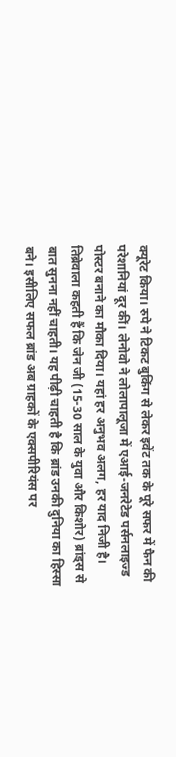क्यूरेट किया। रुपे ने टिकट बुकिंग से लेकर इवेंट तक के पूरे सफर में फैन की परेशानियां दूर कीं। लेनोवो ने लोलापालूजा में एआई-जनरेटेड पर्सनलाइज्ड पोस्टर बनाने का मौका दिया। यहां हर अनुभव अलग, हर याद निजी है। तिब्रेवाला कहती हैं कि जेन जी (15-30 साल के युवा और किशोर) ब्रांड्स से बात सुनना नहीं चाहती। यह पीढ़ी चाहती है कि ब्रांड उनकी दुनिया का हिस्सा बने। इसीलिए सफल ब्रांड अब ग्राहकों के एक्सपीरियंस पर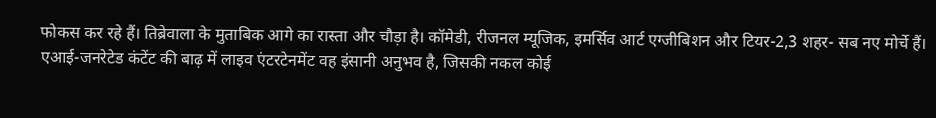फोकस कर रहे हैं। तिब्रेवाला के मुताबिक आगे का रास्ता और चौड़ा है। कॉमेडी, रीजनल म्यूजिक, इमर्सिव आर्ट एग्जीबिशन और टियर-2,3 शहर- सब नए मोर्चे हैं। एआई-जनरेटेड कंटेंट की बाढ़ में लाइव एंटरटेनमेंट वह इंसानी अनुभव है, जिसकी नकल कोई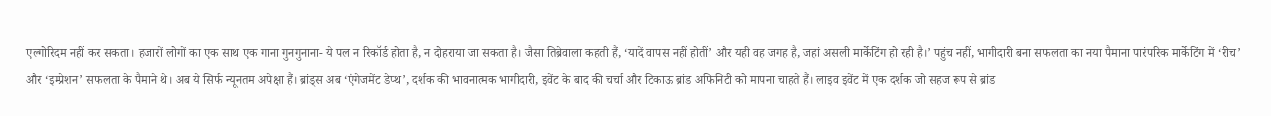एल्गोरिदम नहीं कर सकता। हजारों लोगों का एक साथ एक गाना गुनगुनाना- ये पल न रिकॉर्ड होता है, न दोहराया जा सकता है। जैसा तिब्रेवाला कहती हैं, ‘यादें वापस नहीं होतीं’ और यही वह जगह है, जहां असली मार्केटिंग हो रही है।’ पहुंच नहीं, भागीदारी बना सफलता का नया पैमाना पारंपरिक मार्केटिंग में ‘रीच’ और ‘इम्प्रेशन’ सफलता के पैमाने थे। अब ये सिर्फ न्यूनतम अपेक्षा हैं। ब्रांड्स अब ‘एंगेजमेंट डेप्थ’, दर्शक की भावनात्मक भागीदारी, इवेंट के बाद की चर्चा और टिकाऊ ब्रांड अफिनिटी को मापना चाहते हैं। लाइव इवेंट में एक दर्शक जो सहज रूप से ब्रांड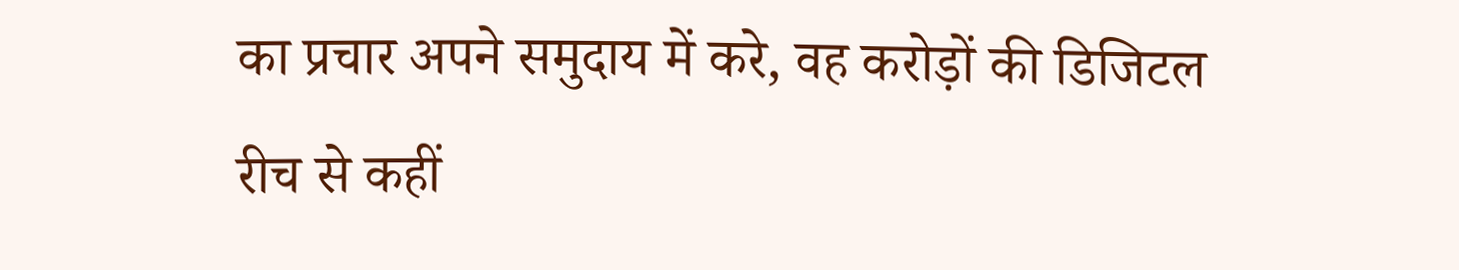का प्रचार अपने समुदाय में करे, वह करोड़ों की डिजिटल रीच से कहीं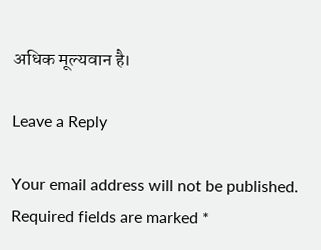अधिक मूल्यवान है।

Leave a Reply

Your email address will not be published. Required fields are marked *